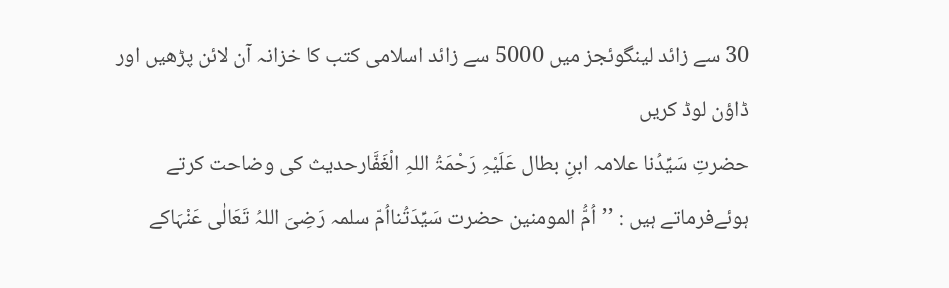30 سے زائد لینگوئجز میں 5000 سے زائد اسلامی کتب کا خزانہ آن لائن پڑھیں اور ڈاؤن لوڈ کریں
حضرتِ سَیِّدُنا علامہ ابنِ بطال عَلَیْہِ رَحْمَۃُ اللہِ الْغَفَّارحدیث کی وضاحت کرتے ہوئےفرماتے ہیں : ’’اُمُّ المومنین حضرت سَیِّدَتُنااُمّ سلمہ رَضِیَ اللہُ تَعَالٰی عَنْہَاکے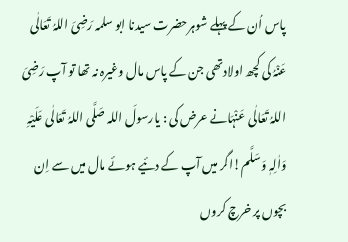پاس اُن کے پہلے شوہرحضرت سیدنا ابو سلمہ رَضِیَ اللہُ تَعَالٰی عَنْہُ کی کچھ اولادتھی جن کے پاس مال وغیرہ نہ تھا تو آپ رَضِیَ اللہُ تَعَالٰی عَنْہَانے عرض کی : یارسولَ اللہ صَلَّی اللہُ تَعَالٰی عَلَیْہِ وَاٰلِہٖ وَسَلَّم!اگر میں آپ کے دئیے ہوئے مال میں سے اِن بچوں پر خرچ کروں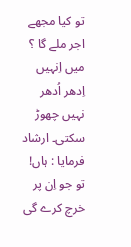تو کیا مجھے اجر ملے گا ؟ میں اِنہیں اِدھر اُدھر نہیں چھوڑ سکتی۔ ارشاد فرمایا : ہاں! تو جو اِن پر خرچ کرے گی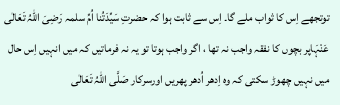توتجھے اِس کا ثواب ملے گا۔ اِس سے ثابت ہوا کہ حضرتِ سَیِّدَتُنا اُمِّ سلمہ رَضِیَ اللہُ تَعَالٰی عَنْہَاپر بچوں کا نفقہ واجب نہ تھا ، اگر واجب ہوتا تو یہ نہ فرماتیں کہ میں انہیں اِس حال میں نہیں چھوڑ سکتی کہ وہ اِدھر اُدھر پھریں اورسرکار صَلَّی اللہُ تَعَالٰی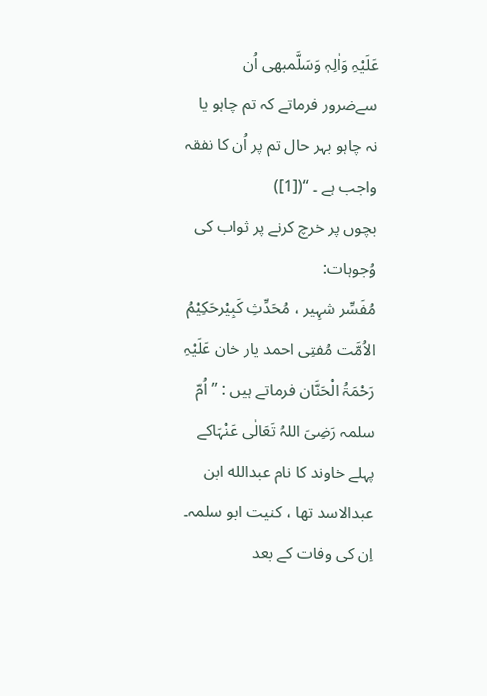عَلَیْہِ وَاٰلِہٖ وَسَلَّمبھی اُن سےضرور فرماتے کہ تم چاہو یا نہ چاہو بہر حال تم پر اُن کا نفقہ واجب ہے ۔ ‘‘([1])
بچوں پر خرچ کرنے پر ثواب کی وُجوہات:
مُفَسِّر شہِیر ، مُحَدِّثِ کَبِیْرحَکِیْمُ الاُمَّت مُفتِی احمد یار خان عَلَیْہِ رَحْمَۃُ الْحَنَّان فرماتے ہیں : ’’ اُمّ سلمہ رَضِیَ اللہُ تَعَالٰی عَنْہَاکے پہلے خاوند کا نام عبدالله ابن عبدالاسد تھا ، کنیت ابو سلمہ۔ اِن کی وفات کے بعد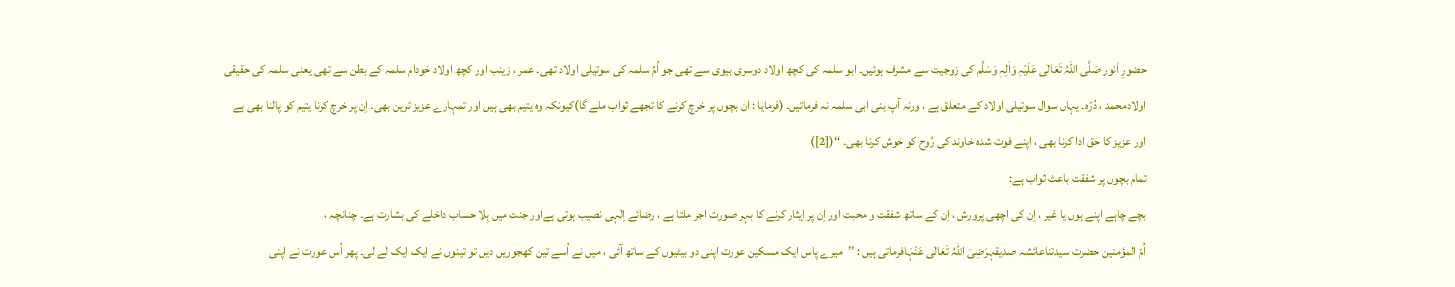حضورِ اَنور صَلَّی اللہُ تَعَالٰی عَلَیْہِ وَاٰلِہٖ وَسَلَّم کی زوجیت سے مشرف ہوئیں۔ ابو سلمہ کی کچھ اولاد دوسری بیوی سے تھی جو اُمِّ سلمہ کی سوتیلی اولاد تھی۔ عمر ، زینب اور کچھ اولاد خودام سلمہ کے بطن سے تھی یعنی سلمہ کی حقیقی اولادمحمد ، دُرّہ۔ یہاں سوال سوتیلی اولاد کے متعلق ہے ، ورنہ آپ بنی ابی سلمہ نہ فرماتیں۔ (فرمایا : ان بچوں پر خرچ کرنے کا تجھے ثواب ملے گا)کیونکہ وہ یتیم بھی ہیں اور تمہارے عزیز ترین بھی۔ اِن پر خرچ کرنا یتیم کو پالنا بھی ہے اور عزیز کا حق ادا کرنا بھی ، اپنے فوت شدہ خاوند کی رُوح کو خوش کرنا بھی۔ ‘‘([2])
تمام بچوں پر شفقت باعث ثواب ہے:
بچے چاہے اپنے ہوں یا غیر ، اِن کی اچھی پرورش ، اِن کے ساتھ شفقت و محبت اور اِن پر اِیثار کرنے کا بہر صورت اجر ملتا ہے ، رضائے اِلٰہی نصیب ہوتی ہےاور جنت میں بِلا حساب داخلے کی بشارت ہے۔ چنانچہ ،
اُمّ المؤمنین حضرت سیدتناعائشہ صدیقہرَضِیَ اللہُ تَعَالٰی عَنْہَافرماتی ہیں : ’’میرے پاس ایک مسکین عورت اپنی دو بیٹیوں کے ساتھ آئی ، میں نے اُسے تین کھجوریں دیں تو تینوں نے ایک ایک لے لی۔ پھر اُس عورت نے اپنی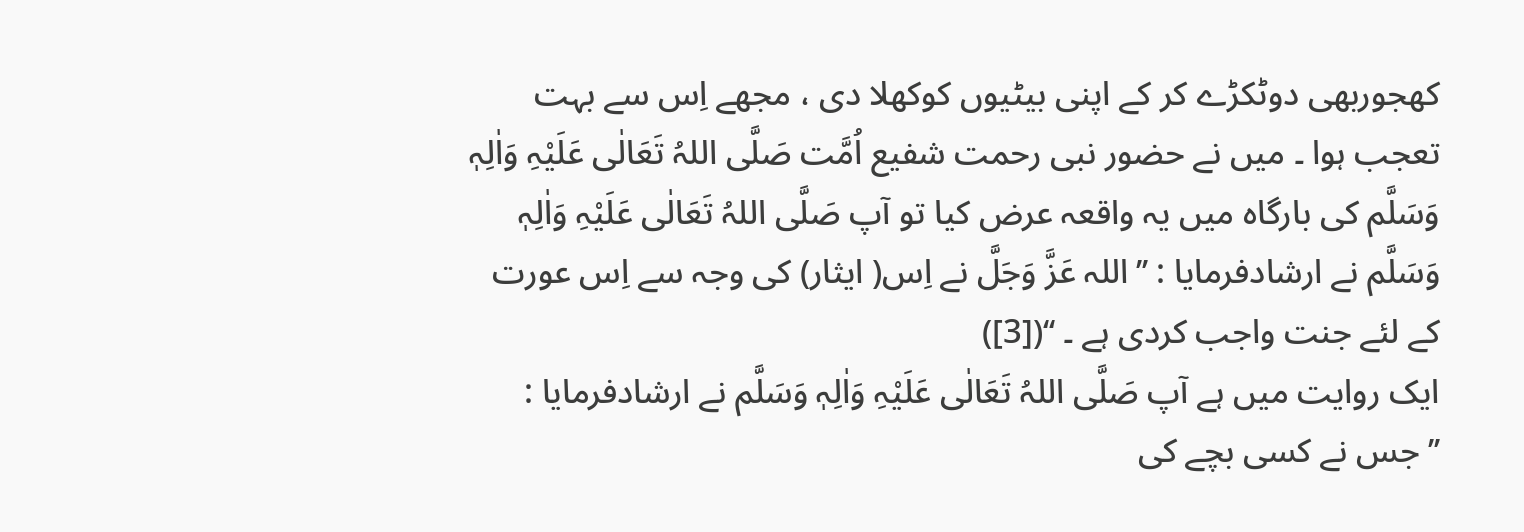کھجوربھی دوٹکڑے کر کے اپنی بیٹیوں کوکھلا دی ، مجھے اِس سے بہت تعجب ہوا ۔ میں نے حضور نبی رحمت شفیع اُمَّت صَلَّی اللہُ تَعَالٰی عَلَیْہِ وَاٰلِہٖ وَسَلَّم کی بارگاہ میں یہ واقعہ عرض کیا تو آپ صَلَّی اللہُ تَعَالٰی عَلَیْہِ وَاٰلِہٖ وَسَلَّم نے ارشادفرمایا : ’’اللہ عَزَّ وَجَلَّ نے اِس( ایثار) کی وجہ سے اِس عورت کے لئے جنت واجب کردی ہے ۔ ‘‘([3])
ایک روایت میں ہے آپ صَلَّی اللہُ تَعَالٰی عَلَیْہِ وَاٰلِہٖ وَسَلَّم نے ارشادفرمایا : ’’جس نے کسی بچے کی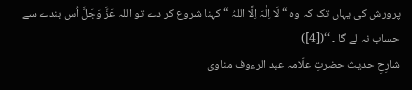پرورش کی یہاں تک کہ وہ “ لَا اِلٰہَ اِلَّا اللہُ “ کہنا شروع کر دے تو اللہ عَزَّ وَجَلَّ اُس بندے سے حساب نہ لے گا ۔ ‘‘([4])
شارِحِ حدیث حضرتِ علّامہ عبد الرءوف مناوی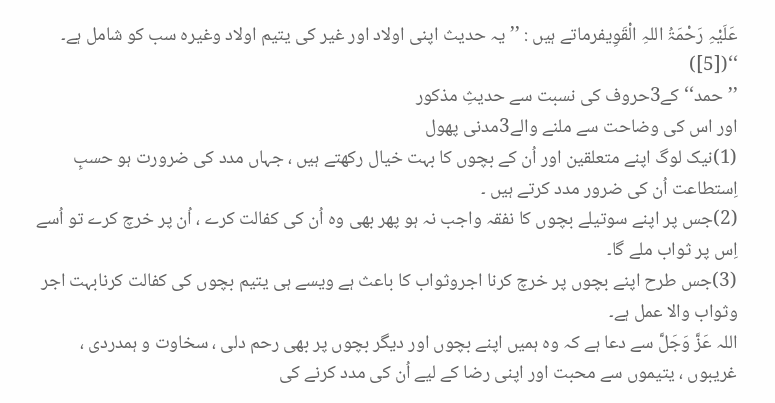عَلَیْہِ رَحْمَۃُ اللہِ الْقَوِیفرماتے ہیں : ’’یہ حدیث اپنی اولاد اور غیر کی یتیم اولاد وغیرہ سب کو شامل ہے۔ ‘‘([5])
’’حمد‘‘کے3حروف کی نسبت سے حدیثِ مذکور
اور اس کی وضاحت سے ملنے والے3مدنی پھول
(1)نیک لوگ اپنے متعلقین اور اُن کے بچوں کا بہت خیال رکھتے ہیں ، جہاں مدد کی ضرورت ہو حسبِ اِستطاعت اُن کی ضرور مدد کرتے ہیں ۔
(2)جس پر اپنے سوتیلے بچوں کا نفقہ واجب نہ ہو پھر بھی وہ اُن کی کفالت کرے ، اُن پر خرچ کرے تو اُسے اِس پر ثواب ملے گا۔
(3)جس طرح اپنے بچوں پر خرچ کرنا اجروثواب کا باعث ہے ویسے ہی یتیم بچوں کی کفالت کرنابہت اجر وثواب والا عمل ہے۔
اللہ عَزَّ وَجَلَّ سے دعا ہے کہ وہ ہمیں اپنے بچوں اور دیگر بچوں پر بھی رحم دلی ، سخاوت و ہمدردی ، غریبوں ، یتیموں سے محبت اور اپنی رضا کے لیے اُن کی مدد کرنے کی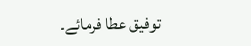توفیق عطا فرمائے۔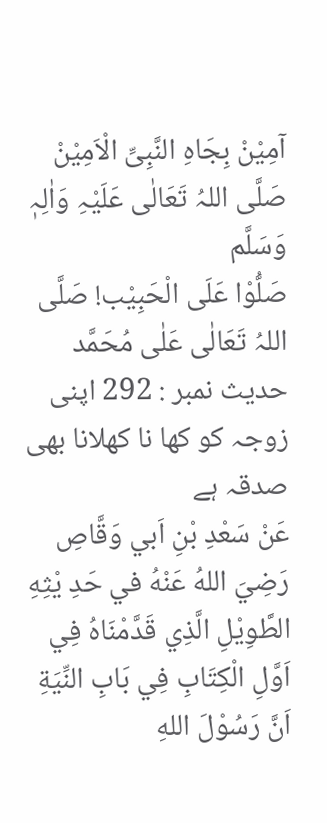آمِیْنْ بِجَاہِ النَّبِیِّ الْاَمِیْنْ صَلَّی اللہُ تَعَالٰی عَلَیْہِ وَاٰلِہٖ وَسَلَّم
صَلُّوْا عَلَی الْحَبِیْب! صَلَّی اللہُ تَعَالٰی عَلٰی مُحَمَّد
حدیث نمبر : 292 اپنی زوجہ کو کھا نا کھلانا بھی صدقہ ہے
عَنْ سَعْدِ بْنِ اَبي وَقَّاصِ رَضِيَ اللهُ عَنْهُ في حَدِ يْثِهِ الطَّوِيْلِ الَّذِي قَدَّمْنَاهُ فِي اَوَّلِ الْكِتَابِ فِي بَابِ النِّيَةِ اَنَّ رَسُوْلَ اللهِ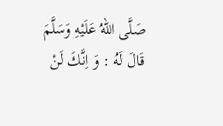صَلَّى اللهُ عَلَيْهِ وَسَلَّمَ قَالَ لَهُ : وَ اِنَّكَ لَنْ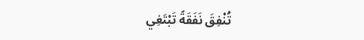تُنْفِقَ نَفَقَةً تَبْتَغِي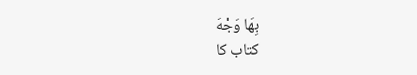بِهَا وَجْهَ
کتاب کا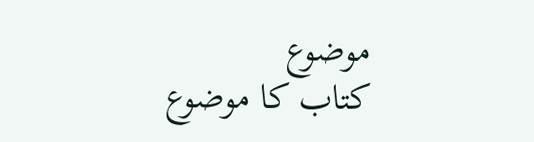موضوع
کتاب کا موضوع